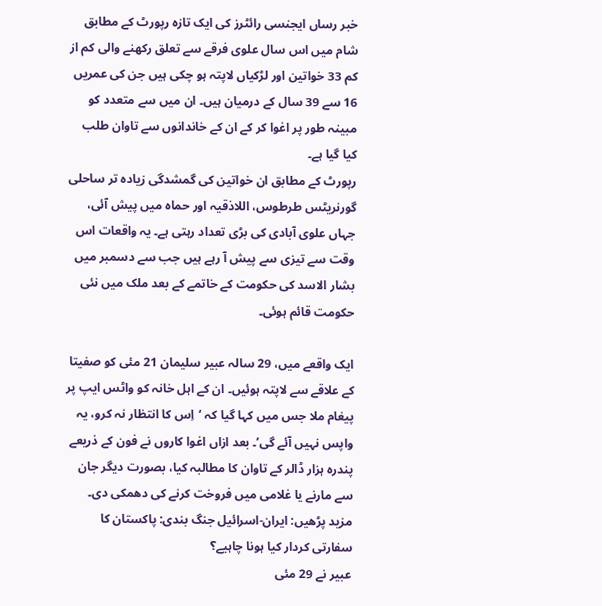خبر رساں ایجنسی رائٹرز کی ایک تازہ رپورٹ کے مطابق شام میں اس سال علوی فرقے سے تعلق رکھنے والی کم از کم 33 خواتین اور لڑکیاں لاپتہ ہو چکی ہیں جن کی عمریں 16 سے 39 سال کے درمیان ہیں۔ ان میں سے متعدد کو مبینہ طور پر اغوا کر کے ان کے خاندانوں سے تاوان طلب کیا گیا ہے۔
رپورٹ کے مطابق ان خواتین کی گمشدگی زیادہ تر ساحلی گورنریٹس طرطوس، اللاذقیہ اور حماہ میں پیش آئی، جہاں علوی آبادی کی بڑی تعداد رہتی ہے۔ یہ واقعات اس وقت سے تیزی سے پیش آ رہے ہیں جب سے دسمبر میں بشار الاسد کی حکومت کے خاتمے کے بعد ملک میں نئی حکومت قائم ہوئی۔

ایک واقعے میں، 29 سالہ عبیر سلیمان 21 مئی کو صفیتا کے علاقے سے لاپتہ ہوئیں۔ ان کے اہل خانہ کو واٹس ایپ پر پیغام ملا جس میں کہا گیا کہ ‘اِس کا انتظار نہ کرو، یہ واپس نہیں آئے گی’۔ بعد ازاں اغوا کاروں نے فون کے ذریعے پندرہ ہزار ڈالر کے تاوان کا مطالبہ کیا، بصورت دیگر جان سے مارنے یا غلامی میں فروخت کرنے کی دھمکی دی۔
مزید پڑھیں: ایران-اسرائیل جنگ بندی: پاکستان کا سفارتی کردار کیا ہونا چاہیے؟
عبیر نے 29 مئی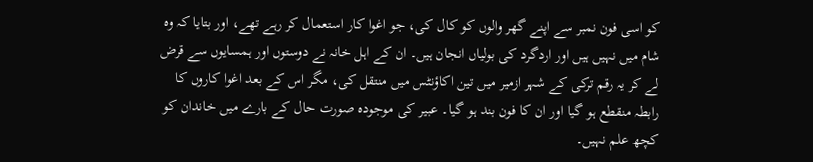کو اسی فون نمبر سے اپنے گھر والوں کو کال کی، جو اغوا کار استعمال کر رہے تھے، اور بتایا کہ وہ شام میں نہیں ہیں اور اردگرد کی بولیاں انجان ہیں۔ ان کے اہل خانہ نے دوستوں اور ہمسایوں سے قرض لے کر یہ رقم ترکی کے شہر ازمیر میں تین اکاؤنٹس میں منتقل کی، مگر اس کے بعد اغوا کاروں کا رابطہ منقطع ہو گیا اور ان کا فون بند ہو گیا۔ عبیر کی موجودہ صورت حال کے بارے میں خاندان کو کچھ علم نہیں۔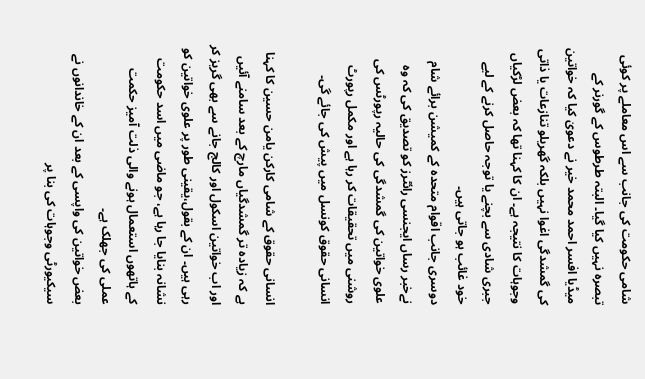شامی حکومت کی جانب سے اس معاملے پر کوئی تبصرہ نہیں کیا گیا۔ البتہ طرطوس کے گورنر کے میڈیا افسر احمد محمد خیر نے دعویٰ کیا کہ خواتین کی گمشدگی اغوا نہیں بلکہ گھریلو تنازعات یا ذاتی وجوہات کا نتیجہ ہے۔ ان کا کہنا تھا کہ بعض لڑکیاں جبری شادی سے بچنے یا توجہ حاصل کرنے کے لیے خود غائب ہو جاتی ہیں۔
دوسری جانب اقوام متحدہ کے کمیشن برائے شام نےخبر رساں ایجنسی رائٹرز کو تصدیق کی کہ وہ علوی خواتین کی گمشدگی کی حالیہ رپورٹس کی روشنی میں تحقیقات کر رہا ہے اور مکمل رپورٹ انسانی حقوق کونسل میں پیش کی جائے گی۔

انسانی حقوق کے شامی کارکن یامن حسین کا کہنا ہے کہ زیادہ تر گمشدگیاں مارچ کے بعد سامنے آئیں اور اب خواتین اسکول اور کالج جانے سے بھی گریز کر رہی ہیں۔ ان کے بقول،یقینی طور پر علوی خواتین کو نشانہ بنایا جا رہا ہے، جو ماضی میں اسد حکومت کے ہاتھوں استعمال ہونے والی ذلت آمیز حکمت عملی کی جھلک ہے۔
بعض خواتین کی واپسی کے بعد ان کے خاندانوں نے سیکیورٹی وجوہات کی بنا پر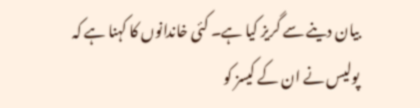بیان دینے سے گریز کیا ہے۔ کئی خاندانوں کا کہنا ہے کہ پولیس نے ان کے کیسز کو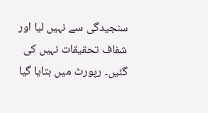سنجیدگی سے نہیں لیا اور شفاف تحقیقات نہیں کی گئیں۔ رپورٹ میں بتایا گیا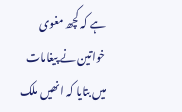ہے کہ کچھ مغوی خواتین نے پیغامات میں بتایا کہ انھیں ملک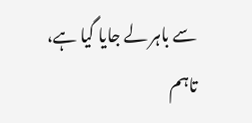سے باہر لے جایا گیا ہے، تاہم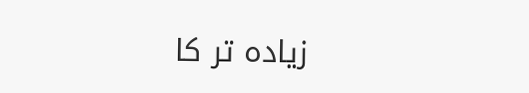زیادہ تر کا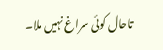تاحال کوئی سراغ نہیں ملا۔